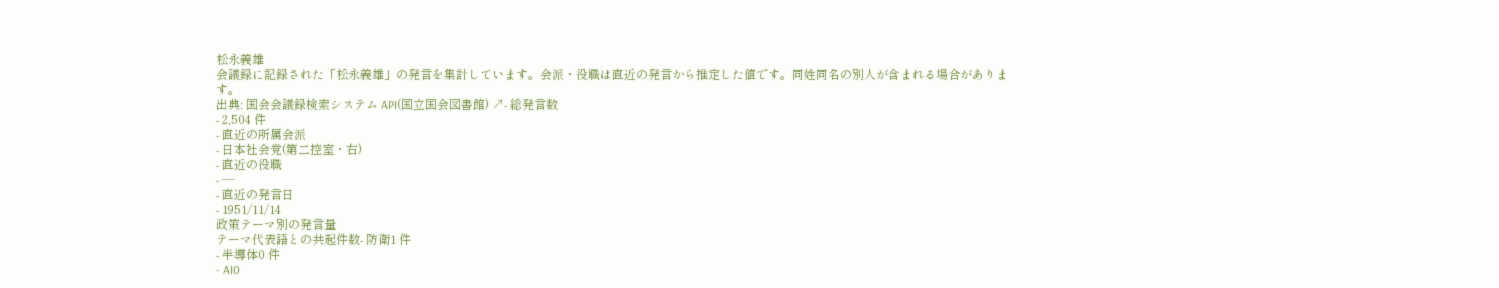松永義雄
会議録に記録された「松永義雄」の発言を集計しています。会派・役職は直近の発言から推定した値です。同姓同名の別人が含まれる場合があります。
出典: 国会会議録検索システム API(国立国会図書館) ↗- 総発言数
- 2,504 件
- 直近の所属会派
- 日本社会党(第二控室・右)
- 直近の役職
- —
- 直近の発言日
- 1951/11/14
政策テーマ別の発言量
テーマ代表語との共起件数- 防衛1 件
- 半導体0 件
- AI0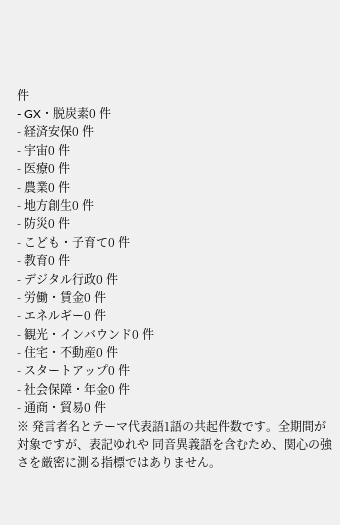件
- GX・脱炭素0 件
- 経済安保0 件
- 宇宙0 件
- 医療0 件
- 農業0 件
- 地方創生0 件
- 防災0 件
- こども・子育て0 件
- 教育0 件
- デジタル行政0 件
- 労働・賃金0 件
- エネルギー0 件
- 観光・インバウンド0 件
- 住宅・不動産0 件
- スタートアップ0 件
- 社会保障・年金0 件
- 通商・貿易0 件
※ 発言者名とテーマ代表語1語の共起件数です。全期間が対象ですが、表記ゆれや 同音異義語を含むため、関心の強さを厳密に測る指標ではありません。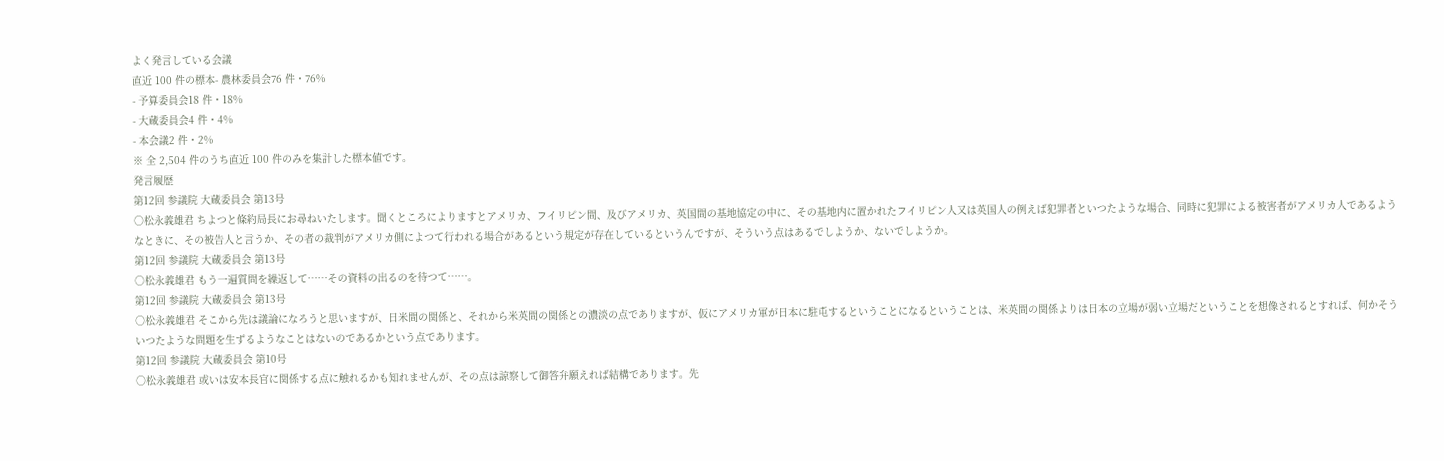よく発言している会議
直近 100 件の標本- 農林委員会76 件・76%
- 予算委員会18 件・18%
- 大蔵委員会4 件・4%
- 本会議2 件・2%
※ 全 2,504 件のうち直近 100 件のみを集計した標本値です。
発言履歴
第12回 参議院 大蔵委員会 第13号
○松永義雄君 ちよつと條約局長にお尋ねいたします。聞くところによりますとアメリカ、フイリピン間、及びアメリカ、英国間の基地協定の中に、その基地内に置かれたフイリピン人又は英国人の例えば犯罪者といつたような場合、同時に犯罪による被害者がアメリカ人であるようなときに、その被告人と言うか、その者の裁判がアメリカ側によつて行われる場合があるという規定が存在しているというんですが、そういう点はあるでしようか、ないでしようか。
第12回 参議院 大蔵委員会 第13号
○松永義雄君 もう一遍質問を繰返して……その資料の出るのを待つて……。
第12回 参議院 大蔵委員会 第13号
○松永義雄君 そこから先は議論になろうと思いますが、日米間の関係と、それから米英間の関係との濃淡の点でありますが、仮にアメリカ軍が日本に駐屯するということになるということは、米英間の関係よりは日本の立場が弱い立場だということを想像されるとすれば、何かそういつたような問題を生ずるようなことはないのであるかという点であります。
第12回 参議院 大蔵委員会 第10号
○松永義雄君 或いは安本長官に関係する点に触れるかも知れませんが、その点は諒察して御答弁願えれば結構であります。先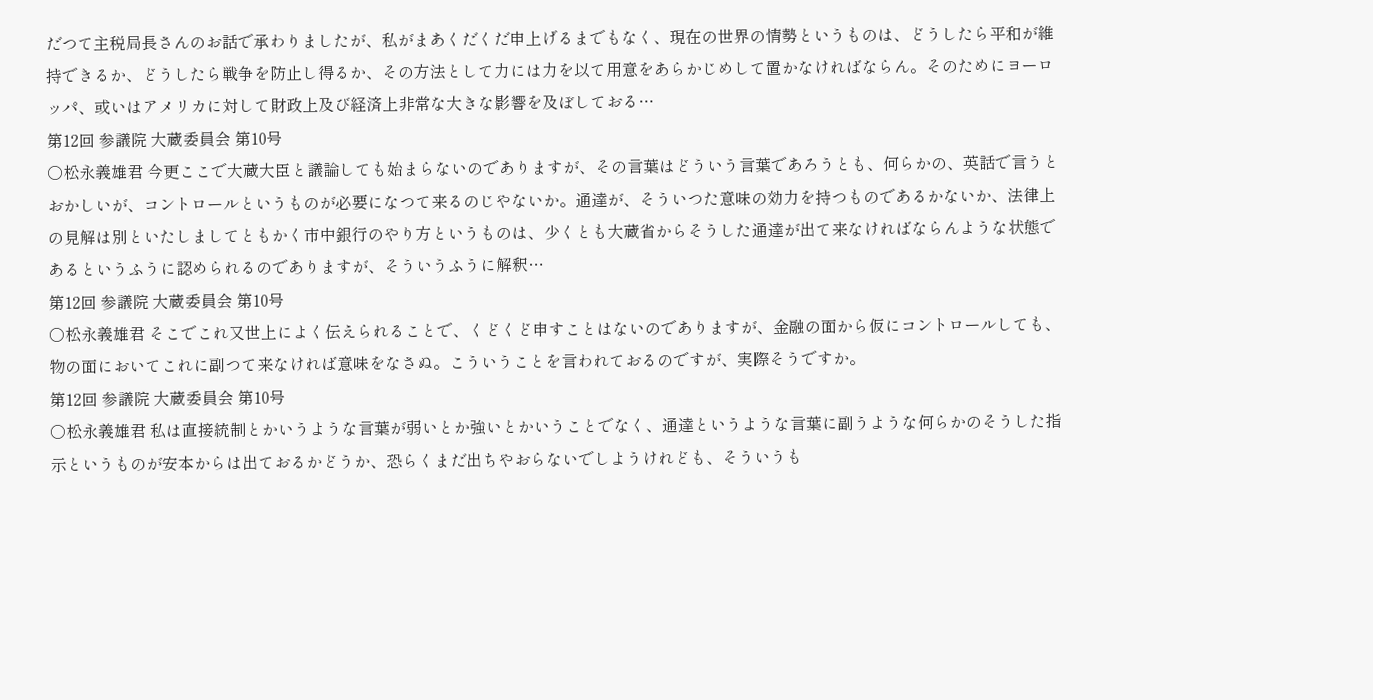だつて主税局長さんのお話で承わりましたが、私がまあくだくだ申上げるまでもなく、現在の世界の情勢というものは、どうしたら平和が維持できるか、どうしたら戦争を防止し得るか、その方法として力には力を以て用意をあらかじめして置かなければならん。そのためにヨーロッパ、或いはアメリカに対して財政上及び経済上非常な大きな影響を及ぼしておる…
第12回 参議院 大蔵委員会 第10号
○松永義雄君 今更ここで大蔵大臣と議論しても始まらないのでありますが、その言葉はどういう言葉であろうとも、何らかの、英話で言うとおかしいが、コントロールというものが必要になつて来るのじやないか。通達が、そういつた意味の効力を持つものであるかないか、法律上の見解は別といたしましてともかく市中銀行のやり方というものは、少くとも大蔵省からそうした通達が出て来なければならんような状態であるというふうに認められるのでありますが、そういうふうに解釈…
第12回 参議院 大蔵委員会 第10号
○松永義雄君 そこでこれ又世上によく伝えられることで、くどくど申すことはないのでありますが、金融の面から仮にコントロールしても、物の面においてこれに副つて来なければ意味をなさぬ。こういうことを言われておるのですが、実際そうですか。
第12回 参議院 大蔵委員会 第10号
○松永義雄君 私は直接統制とかいうような言葉が弱いとか強いとかいうことでなく、通達というような言葉に副うような何らかのそうした指示というものが安本からは出ておるかどうか、恐らくまだ出ちやおらないでしようけれども、そういうも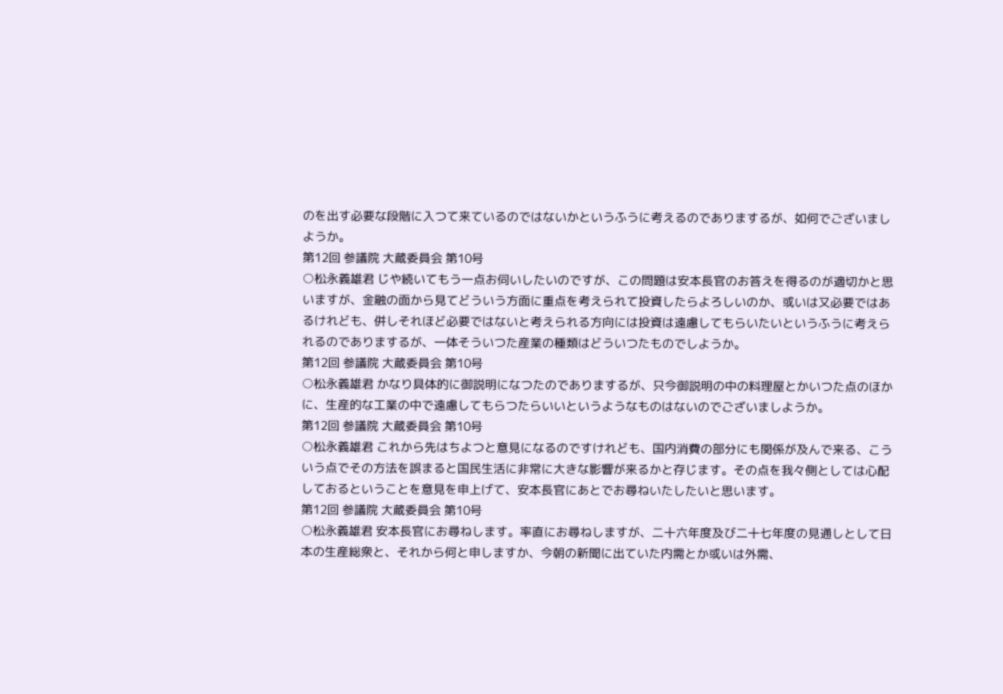のを出す必要な段階に入つて来ているのではないかというふうに考えるのでありまするが、如何でございましようか。
第12回 参議院 大蔵委員会 第10号
○松永義雄君 じや続いてもう一点お伺いしたいのですが、この問題は安本長官のお答えを得るのが適切かと思いますが、金融の面から見てどういう方面に重点を考えられて投資したらよろしいのか、或いは又必要ではあるけれども、併しそれほど必要ではないと考えられる方向には投資は遠慮してもらいたいというふうに考えられるのでありまするが、一体そういつた産業の種類はどういつたものでしようか。
第12回 参議院 大蔵委員会 第10号
○松永義雄君 かなり具体的に御説明になつたのでありまするが、只今御説明の中の料理屋とかいつた点のほかに、生産的な工業の中で遠慮してもらつたらいいというようなものはないのでございましようか。
第12回 参議院 大蔵委員会 第10号
○松永義雄君 これから先はちよつと意見になるのですけれども、国内消費の部分にも関係が及んで来る、こういう点でその方法を誤まると国民生活に非常に大きな影響が来るかと存じます。その点を我々側としては心配しておるということを意見を申上げて、安本長官にあとでお尋ねいたしたいと思います。
第12回 参議院 大蔵委員会 第10号
○松永義雄君 安本長官にお尋ねします。率直にお尋ねしますが、二十六年度及び二十七年度の見通しとして日本の生産総衆と、それから何と申しますか、今朝の新聞に出ていた内需とか或いは外需、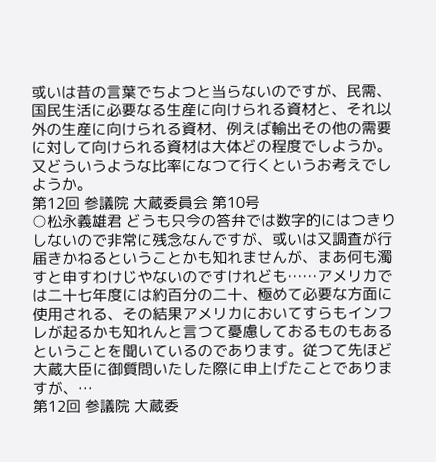或いは昔の言葉でちよつと当らないのですが、民需、国民生活に必要なる生産に向けられる資材と、それ以外の生産に向けられる資材、例えば輸出その他の需要に対して向けられる資材は大体どの程度でしようか。又どういうような比率になつて行くというお考えでしようか。
第12回 参議院 大蔵委員会 第10号
○松永義雄君 どうも只今の答弁では数字的にはつきりしないので非常に残念なんですが、或いは又調査が行届きかねるということかも知れませんが、まあ何も濁すと申すわけじやないのですけれども……アメリカでは二十七年度には約百分の二十、極めて必要な方面に使用される、その結果アメリカにおいてすらもインフレが起るかも知れんと言つて憂慮しておるものもあるということを聞いているのであります。従つて先ほど大蔵大臣に御質問いたした際に申上げたことでありますが、…
第12回 参議院 大蔵委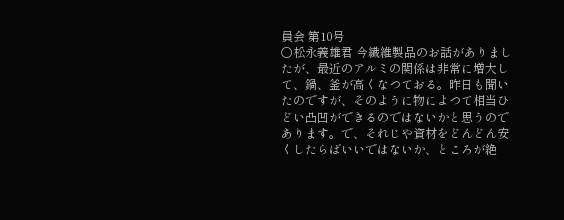員会 第10号
○松永義雄君 今繊維製品のお話がありましたが、最近のアルミの関係は非常に増大して、鍋、釜が高くなつておる。昨日も聞いたのですが、そのように物によつて相当ひどい凸凹ができるのではないかと思うのであります。で、それじや資材をどんどん安くしたらばいいではないか、ところが絶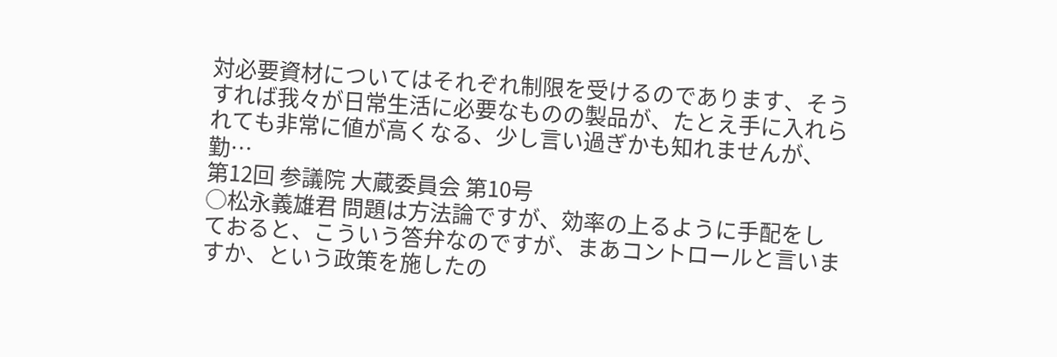対必要資材についてはそれぞれ制限を受けるのであります、そうすれば我々が日常生活に必要なものの製品が、たとえ手に入れられても非常に値が高くなる、少し言い過ぎかも知れませんが、勤…
第12回 参議院 大蔵委員会 第10号
○松永義雄君 問題は方法論ですが、効率の上るように手配をしておると、こういう答弁なのですが、まあコントロールと言いますか、という政策を施したの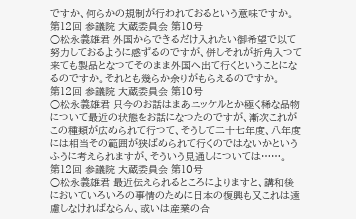ですか、何らかの規制が行われておるという意味ですか。
第12回 参議院 大蔵委員会 第10号
○松永義雄君 外国からできるだけ入れたい御希望で以て努力しておるように感ずるのですが、併しそれが折角入つて来ても製品となつてそのまま外国へ出て行くということになるのですか。それとも幾らか余りがもらえるのですか。
第12回 参議院 大蔵委員会 第10号
○松永義雄君 只今のお話はまあニッケルとか極く稀な品物について最近の状態をお話になつたのですが、漸次これがこの種類が広められて行つて、そうして二十七年度、八年度には相当その範囲が狭ばめられて行くのではないかというふうに考えられますが、そういう見通しについては……。
第12回 参議院 大蔵委員会 第10号
○松永義雄君 最近伝えられるところによりますと、講和後においていろいろの事情のために日本の復興も又これは遠慮しなければならん、或いは産業の合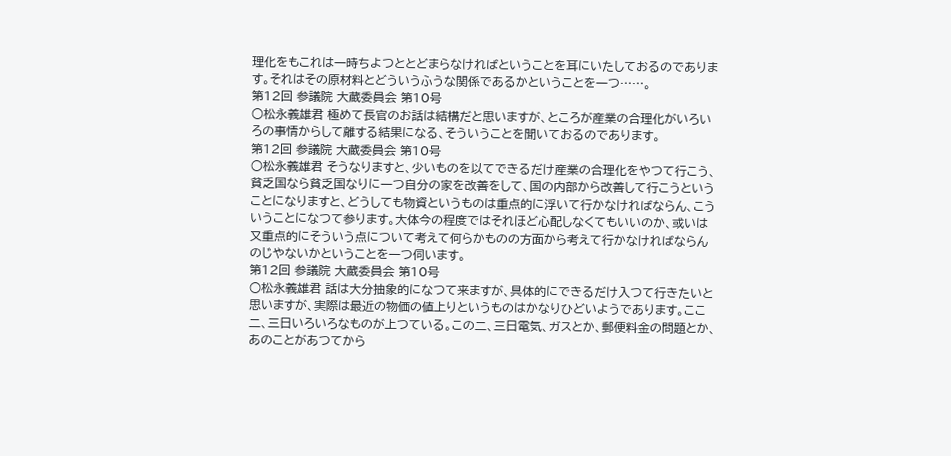理化をもこれは一時ちよつととどまらなければということを耳にいたしておるのであります。それはその原材料とどういうふうな関係であるかということを一つ……。
第12回 参議院 大蔵委員会 第10号
○松永義雄君 極めて長官のお話は結構だと思いますが、ところが産業の合理化がいろいろの事情からして離する結果になる、そういうことを聞いておるのであります。
第12回 参議院 大蔵委員会 第10号
○松永義雄君 そうなりますと、少いものを以てできるだけ産業の合理化をやつて行こう、貧乏国なら貧乏国なりに一つ自分の家を改善をして、国の内部から改善して行こうということになりますと、どうしても物資というものは重点的に浮いて行かなければならん、こういうことになつて参ります。大体今の程度ではそれほど心配しなくてもいいのか、或いは又重点的にそういう点について考えて何らかものの方面から考えて行かなければならんのじやないかということを一つ伺います。
第12回 参議院 大蔵委員会 第10号
○松永義雄君 話は大分抽象的になつて来ますが、具体的にできるだけ入つて行きたいと思いますが、実際は最近の物価の値上りというものはかなりひどいようであります。ここ二、三日いろいろなものが上つている。この二、三日電気、ガスとか、郵便料金の問題とか、あのことがあつてから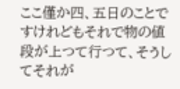ここ僅か四、五日のことですけれどもそれで物の値段が上つて行つて、そうしてそれが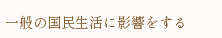一般の国民生活に影響をする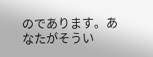のであります。あなたがそうい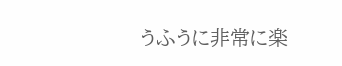うふうに非常に楽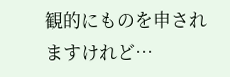観的にものを申されますけれど…